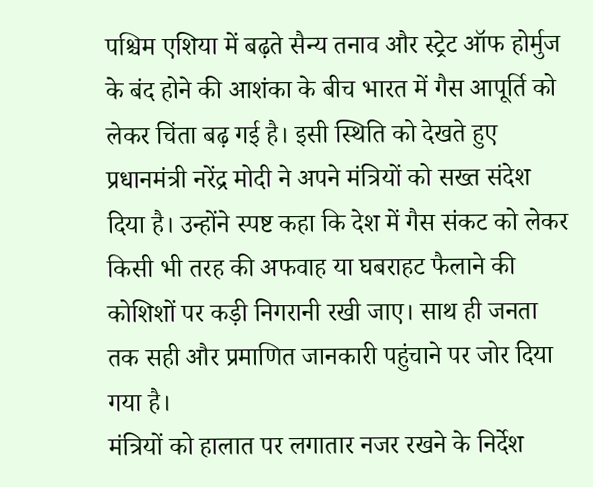पश्चिम एशिया में बढ़ते सैन्य तनाव और स्ट्रेट ऑफ होर्मुज के बंद होने की आशंका के बीच भारत में गैस आपूर्ति को लेकर चिंता बढ़ गई है। इसी स्थिति को देखते हुए प्रधानमंत्री नरेंद्र मोदी ने अपने मंत्रियों को सख्त संदेश दिया है। उन्होंने स्पष्ट कहा कि देश में गैस संकट को लेकर किसी भी तरह की अफवाह या घबराहट फैलाने की कोशिशों पर कड़ी निगरानी रखी जाए। साथ ही जनता तक सही और प्रमाणित जानकारी पहुंचाने पर जोर दिया गया है।
मंत्रियों को हालात पर लगातार नजर रखने के निर्देश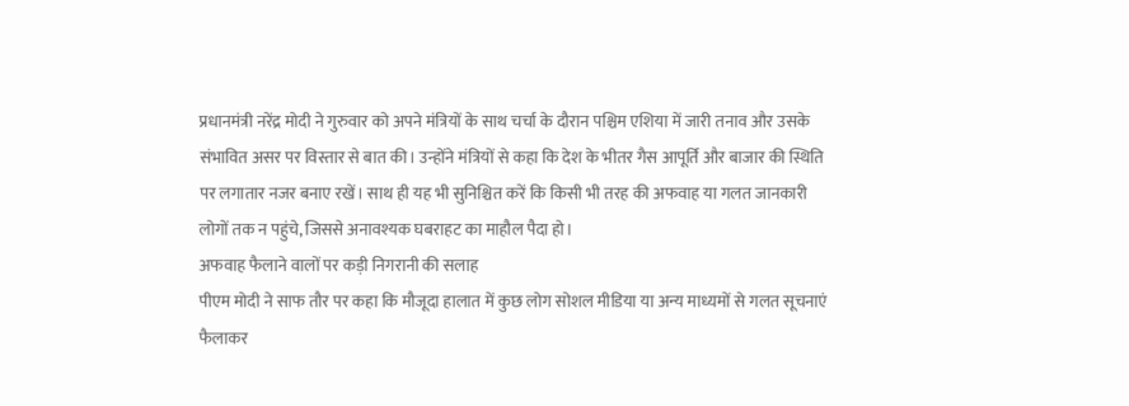प्रधानमंत्री नरेंद्र मोदी ने गुरुवार को अपने मंत्रियों के साथ चर्चा के दौरान पश्चिम एशिया में जारी तनाव और उसके संभावित असर पर विस्तार से बात की। उन्होंने मंत्रियों से कहा कि देश के भीतर गैस आपूर्ति और बाजार की स्थिति पर लगातार नजर बनाए रखें। साथ ही यह भी सुनिश्चित करें कि किसी भी तरह की अफवाह या गलत जानकारी लोगों तक न पहुंचे, जिससे अनावश्यक घबराहट का माहौल पैदा हो।
अफवाह फैलाने वालों पर कड़ी निगरानी की सलाह
पीएम मोदी ने साफ तौर पर कहा कि मौजूदा हालात में कुछ लोग सोशल मीडिया या अन्य माध्यमों से गलत सूचनाएं फैलाकर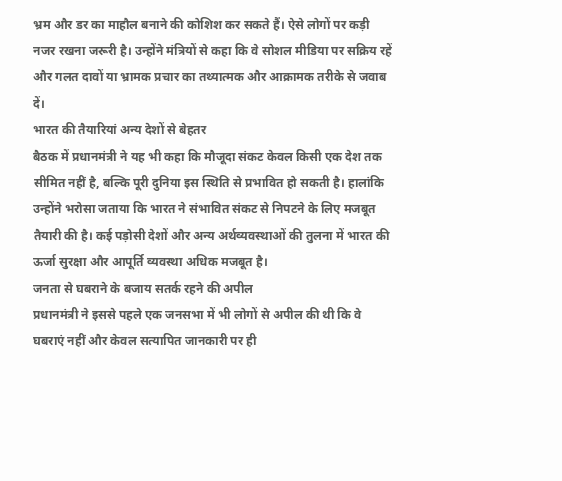भ्रम और डर का माहौल बनाने की कोशिश कर सकते हैं। ऐसे लोगों पर कड़ी नजर रखना जरूरी है। उन्होंने मंत्रियों से कहा कि वे सोशल मीडिया पर सक्रिय रहें और गलत दावों या भ्रामक प्रचार का तथ्यात्मक और आक्रामक तरीके से जवाब दें।
भारत की तैयारियां अन्य देशों से बेहतर
बैठक में प्रधानमंत्री ने यह भी कहा कि मौजूदा संकट केवल किसी एक देश तक सीमित नहीं है, बल्कि पूरी दुनिया इस स्थिति से प्रभावित हो सकती है। हालांकि उन्होंने भरोसा जताया कि भारत ने संभावित संकट से निपटने के लिए मजबूत तैयारी की है। कई पड़ोसी देशों और अन्य अर्थव्यवस्थाओं की तुलना में भारत की ऊर्जा सुरक्षा और आपूर्ति व्यवस्था अधिक मजबूत है।
जनता से घबराने के बजाय सतर्क रहने की अपील
प्रधानमंत्री ने इससे पहले एक जनसभा में भी लोगों से अपील की थी कि वे घबराएं नहीं और केवल सत्यापित जानकारी पर ही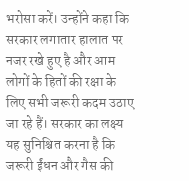भरोसा करें। उन्होंने कहा कि सरकार लगातार हालात पर नजर रखे हुए है और आम लोगों के हितों की रक्षा के लिए सभी जरूरी कदम उठाए जा रहे हैं। सरकार का लक्ष्य यह सुनिश्चित करना है कि जरूरी ईंधन और गैस की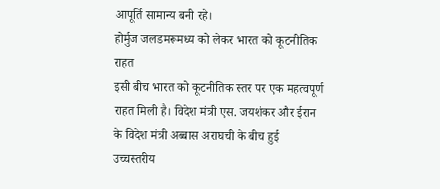आपूर्ति सामान्य बनी रहे।
होर्मुज जलडमरूमध्य को लेकर भारत को कूटनीतिक राहत
इसी बीच भारत को कूटनीतिक स्तर पर एक महत्वपूर्ण राहत मिली है। विदेश मंत्री एस. जयशंकर और ईरान के विदेश मंत्री अब्बास अराघची के बीच हुई उच्चस्तरीय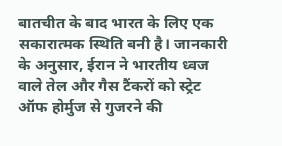बातचीत के बाद भारत के लिए एक सकारात्मक स्थिति बनी है। जानकारी के अनुसार, ईरान ने भारतीय ध्वज वाले तेल और गैस टैंकरों को स्ट्रेट ऑफ होर्मुज से गुजरने की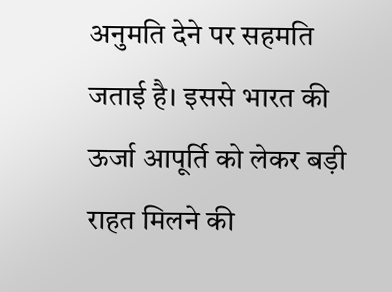अनुमति देने पर सहमति जताई है। इससे भारत की ऊर्जा आपूर्ति को लेकर बड़ी राहत मिलने की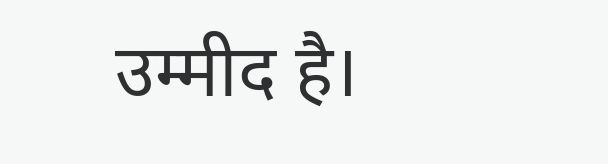उम्मीद है।